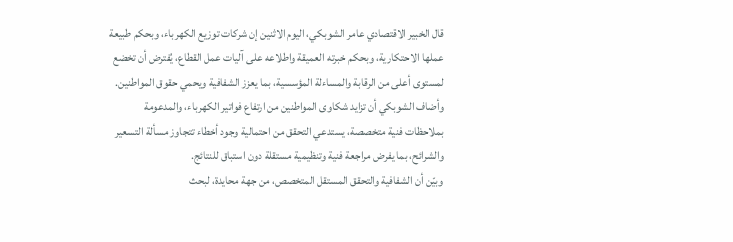قال الخبير الاقتصادي عامر الشوبكي، اليوم الاثنين إن شركات توزيع الكهرباء، وبحكم طبيعة عملها الاحتكارية، وبحكم خبرته العميقة واطلاعه على آليات عمل القطاع، يُفترض أن تخضع لمستوى أعلى من الرقابة والمساءلة المؤسسية، بما يعزز الشفافية ويحمي حقوق المواطنين.
وأضاف الشوبكي أن تزايد شكاوى المواطنين من ارتفاع فواتير الكهرباء، والمدعومة بملاحظات فنية متخصصة، يستدعي التحقق من احتمالية وجود أخطاء تتجاوز مسألة التسعير والشرائح، بما يفرض مراجعة فنية وتنظيمية مستقلة دون استباق للنتائج.
وبيّن أن الشفافية والتحقق المستقل المتخصص، من جهة محايدة، لبحث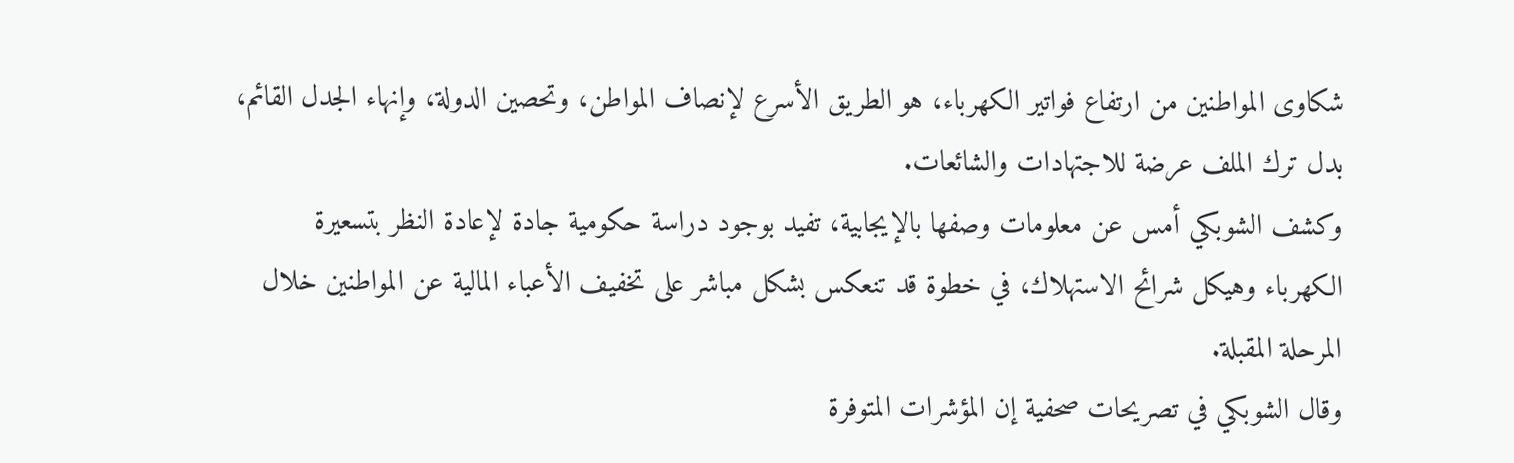شكاوى المواطنين من ارتفاع فواتير الكهرباء، هو الطريق الأسرع لإنصاف المواطن، وتحصين الدولة، وإنهاء الجدل القائم، بدل ترك الملف عرضة للاجتهادات والشائعات.
وكشف الشوبكي أمس عن معلومات وصفها بالإيجابية، تفيد بوجود دراسة حكومية جادة لإعادة النظر بتسعيرة الكهرباء وهيكل شرائح الاستهلاك، في خطوة قد تنعكس بشكل مباشر على تخفيف الأعباء المالية عن المواطنين خلال المرحلة المقبلة.
وقال الشوبكي في تصريحات صحفية إن المؤشرات المتوفرة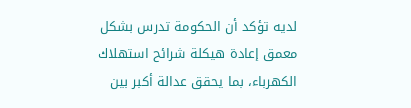لديه تؤكد أن الحكومة تدرس بشكل معمق إعادة هيكلة شرائح استهلاك الكهرباء، بما يحقق عدالة أكبر بين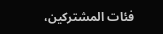فئات المشتركين،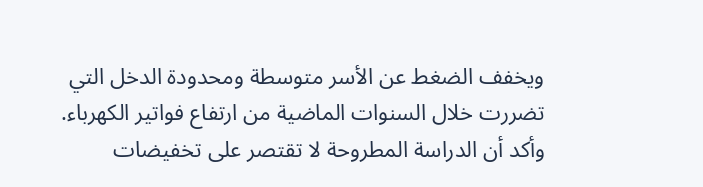ويخفف الضغط عن الأسر متوسطة ومحدودة الدخل التي تضررت خلال السنوات الماضية من ارتفاع فواتير الكهرباء.
وأكد أن الدراسة المطروحة لا تقتصر على تخفيضات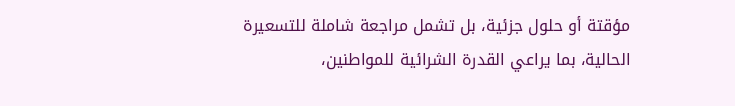مؤقتة أو حلول جزئية، بل تشمل مراجعة شاملة للتسعيرة الحالية، بما يراعي القدرة الشرائية للمواطنين،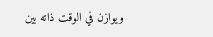ويوازن في الوقت ذاته بين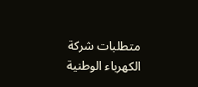متطلبات شركة الكهرباء الوطنية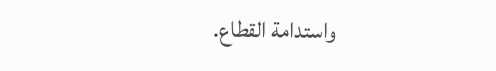واستدامة القطاع.